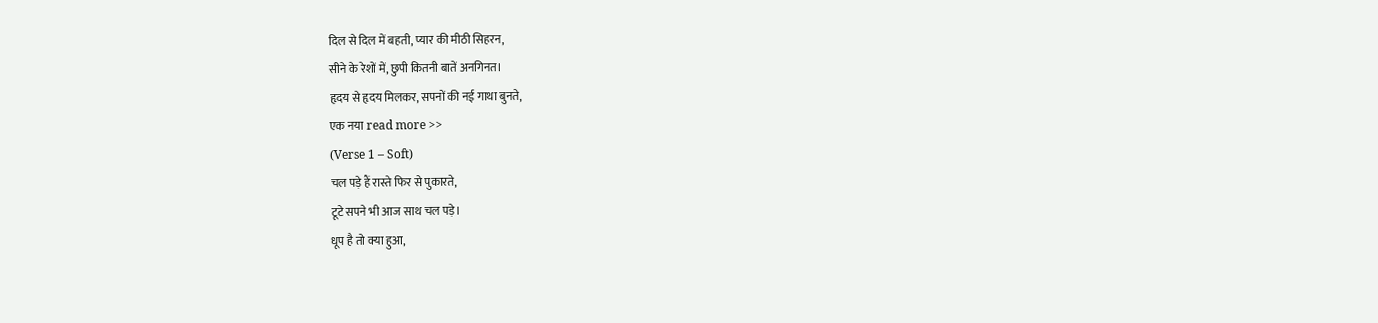दिल से दिल में बहती, प्यार की मीठी सिहरन,
सीने के रेशों में, छुपी कितनी बातें अनगिनत।
हृदय से हृदय मिलकर, सपनों की नई गाथा बुनते,
एक नया read more >>
(Verse 1 – Soft)
चल पड़े हैं रास्ते फिर से पुकारते,
टूटे सपने भी आज साथ चल पड़े।
धूप है तो क्या हुआ,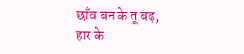छाँव बन के तू बढ़,
हार के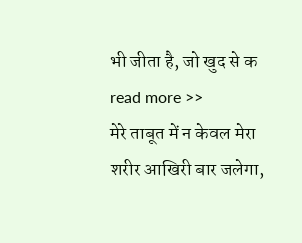भी जीता है, जो खुद से क read more >>
मेरे ताबूत में न केवल मेरा शरीर आखिरी बार जलेगा,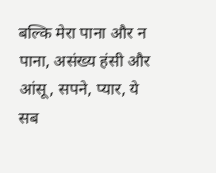बल्कि मेरा पाना और न पाना, असंख्य हंसी और आंसू, सपने, प्यार, ये सब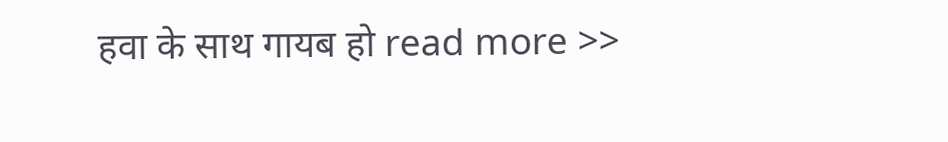हवा के साथ गायब हो read more >>